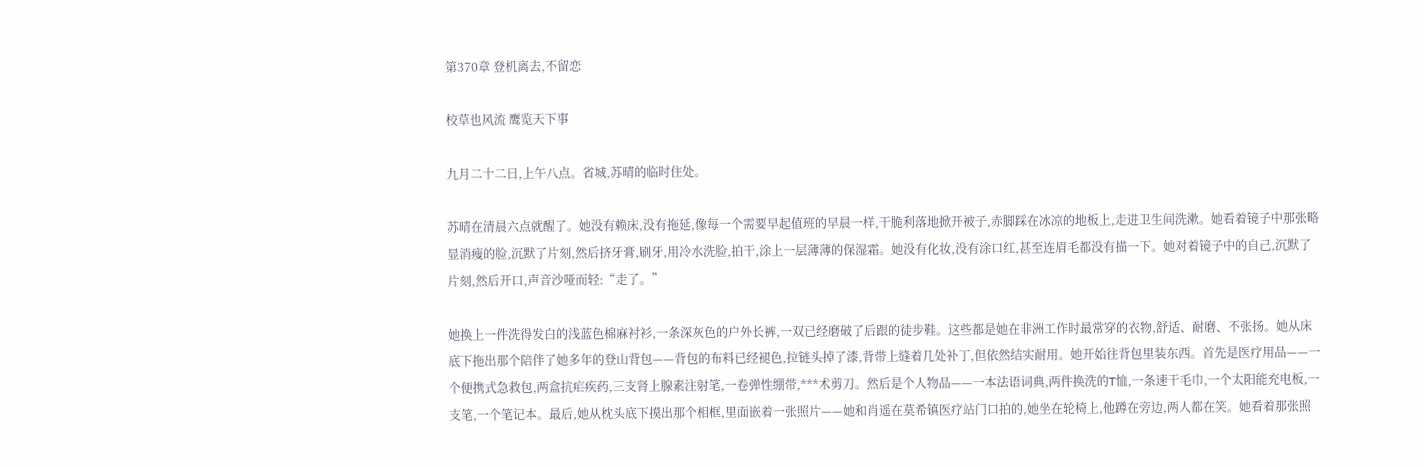第370章 登机离去,不留恋

校草也风流 鹰览天下事

九月二十二日,上午八点。省城,苏晴的临时住处。

苏晴在清晨六点就醒了。她没有赖床,没有拖延,像每一个需要早起值班的早晨一样,干脆利落地掀开被子,赤脚踩在冰凉的地板上,走进卫生间洗漱。她看着镜子中那张略显消瘦的脸,沉默了片刻,然后挤牙膏,刷牙,用冷水洗脸,拍干,涂上一层薄薄的保湿霜。她没有化妆,没有涂口红,甚至连眉毛都没有描一下。她对着镜子中的自己,沉默了片刻,然后开口,声音沙哑而轻:“走了。”

她换上一件洗得发白的浅蓝色棉麻衬衫,一条深灰色的户外长裤,一双已经磨破了后跟的徒步鞋。这些都是她在非洲工作时最常穿的衣物,舒适、耐磨、不张扬。她从床底下拖出那个陪伴了她多年的登山背包——背包的布料已经褪色,拉链头掉了漆,背带上缝着几处补丁,但依然结实耐用。她开始往背包里装东西。首先是医疗用品——一个便携式急救包,两盒抗疟疾药,三支肾上腺素注射笔,一卷弹性绷带,***术剪刀。然后是个人物品——一本法语词典,两件换洗的T恤,一条速干毛巾,一个太阳能充电板,一支笔,一个笔记本。最后,她从枕头底下摸出那个相框,里面嵌着一张照片——她和肖遥在莫希镇医疗站门口拍的,她坐在轮椅上,他蹲在旁边,两人都在笑。她看着那张照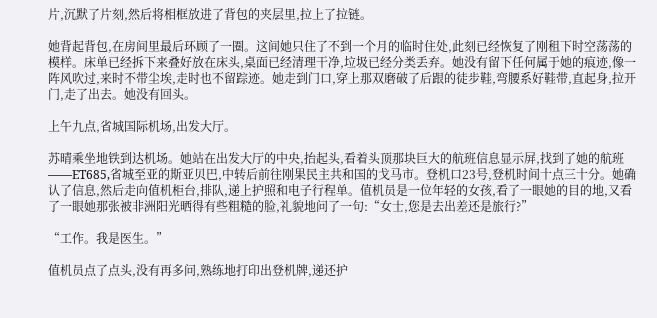片,沉默了片刻,然后将相框放进了背包的夹层里,拉上了拉链。

她背起背包,在房间里最后环顾了一圈。这间她只住了不到一个月的临时住处,此刻已经恢复了刚租下时空荡荡的模样。床单已经拆下来叠好放在床头,桌面已经清理干净,垃圾已经分类丢弃。她没有留下任何属于她的痕迹,像一阵风吹过,来时不带尘埃,走时也不留踪迹。她走到门口,穿上那双磨破了后跟的徒步鞋,弯腰系好鞋带,直起身,拉开门,走了出去。她没有回头。

上午九点,省城国际机场,出发大厅。

苏晴乘坐地铁到达机场。她站在出发大厅的中央,抬起头,看着头顶那块巨大的航班信息显示屏,找到了她的航班——ET685,省城至亚的斯亚贝巴,中转后前往刚果民主共和国的戈马市。登机口23号,登机时间十点三十分。她确认了信息,然后走向值机柜台,排队,递上护照和电子行程单。值机员是一位年轻的女孩,看了一眼她的目的地,又看了一眼她那张被非洲阳光晒得有些粗糙的脸,礼貌地问了一句:“女士,您是去出差还是旅行?”

“工作。我是医生。”

值机员点了点头,没有再多问,熟练地打印出登机牌,递还护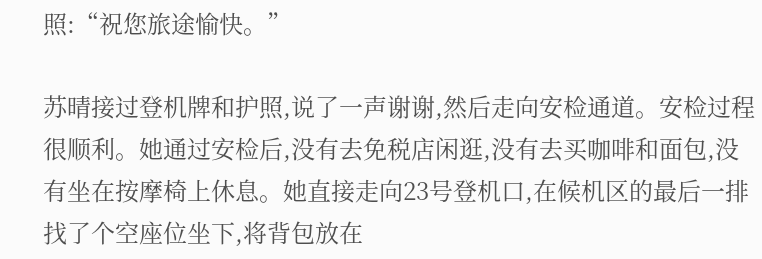照:“祝您旅途愉快。”

苏晴接过登机牌和护照,说了一声谢谢,然后走向安检通道。安检过程很顺利。她通过安检后,没有去免税店闲逛,没有去买咖啡和面包,没有坐在按摩椅上休息。她直接走向23号登机口,在候机区的最后一排找了个空座位坐下,将背包放在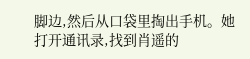脚边,然后从口袋里掏出手机。她打开通讯录,找到肖遥的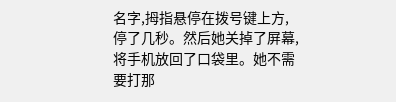名字,拇指悬停在拨号键上方,停了几秒。然后她关掉了屏幕,将手机放回了口袋里。她不需要打那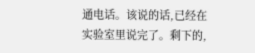通电话。该说的话,已经在实验室里说完了。剩下的,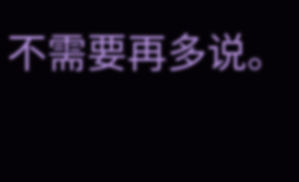不需要再多说。